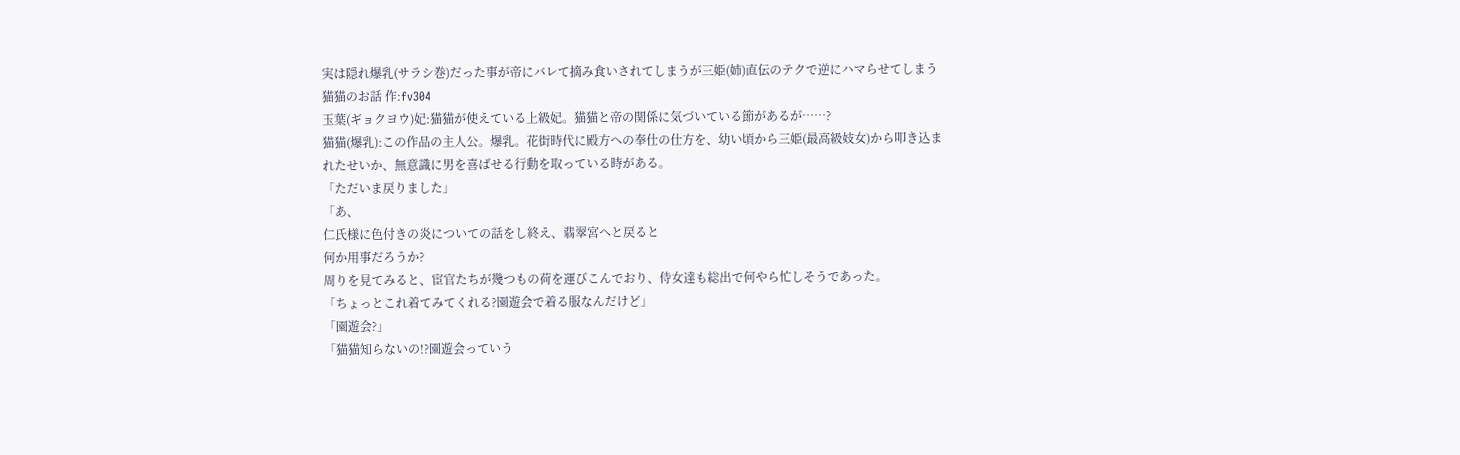実は隠れ爆乳(サラシ巻)だった事が帝にバレて摘み食いされてしまうが三姫(姉)直伝のテクで逆にハマらせてしまう猫猫のお話 作:fv304
玉葉(ギョクヨウ)妃:猫猫が使えている上級妃。猫猫と帝の関係に気づいている節があるが……?
猫猫(爆乳):この作品の主人公。爆乳。花街時代に殿方への奉仕の仕方を、幼い頃から三姫(最高級妓女)から叩き込まれたせいか、無意識に男を喜ばせる行動を取っている時がある。
「ただいま戻りました」
「あ、
仁氏様に色付きの炎についての話をし終え、翡翠宮へと戻ると
何か用事だろうか?
周りを見てみると、宦官たちが幾つもの荷を運びこんでおり、侍女達も総出で何やら忙しそうであった。
「ちょっとこれ着てみてくれる?園遊会で着る服なんだけど」
「園遊会?」
「猫猫知らないの!?園遊会っていう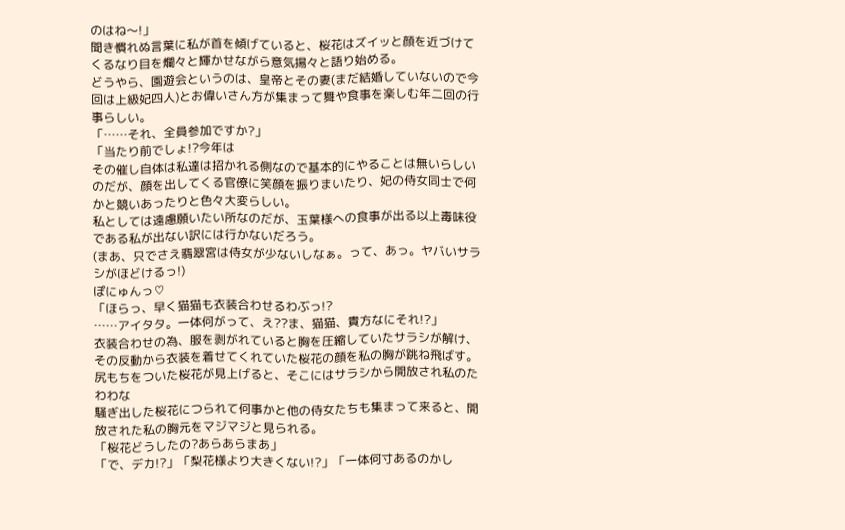のはね〜!」
聞き慣れぬ言葉に私が首を傾げていると、桜花はズイッと顔を近づけてくるなり目を爛々と輝かせながら意気揚々と語り始める。
どうやら、園遊会というのは、皇帝とその妻(まだ結婚していないので今回は上級妃四人)とお偉いさん方が集まって舞や食事を楽しむ年二回の行事らしい。
「……それ、全員参加ですか?」
「当たり前でしょ!?今年は
その催し自体は私達は招かれる側なので基本的にやることは無いらしいのだが、顔を出してくる官僚に笑顔を振りまいたり、妃の侍女同士で何かと競いあったりと色々大変らしい。
私としては遠慮願いたい所なのだが、玉葉様への食事が出る以上毒味役である私が出ない訳には行かないだろう。
(まあ、只でさえ翡翠宮は侍女が少ないしなぁ。って、あっ。ヤバいサラシがほどけるっ!)
ぽにゅんっ♡
「ほらっ、早く猫猫も衣装合わせるわぶっ!?
……アイタタ。一体何がって、え??ま、猫猫、貴方なにそれ!?」
衣装合わせの為、服を剥がれていると胸を圧縮していたサラシが解け、その反動から衣装を着せてくれていた桜花の顔を私の胸が跳ね飛ばす。
尻もちをついた桜花が見上げると、そこにはサラシから開放され私のたわわな
騒ぎ出した桜花につられて何事かと他の侍女たちも集まって来ると、開放された私の胸元をマジマジと見られる。
「桜花どうしたの?あらあらまあ」
「で、デカ!?」「梨花様より大きくない!?」「一体何寸あるのかし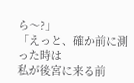ら〜?」
「えっと、確か前に測った時は
私が後宮に来る前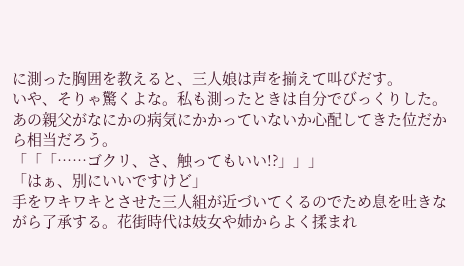に測った胸囲を教えると、三人娘は声を揃えて叫びだす。
いや、そりゃ驚くよな。私も測ったときは自分でびっくりした。あの親父がなにかの病気にかかっていないか心配してきた位だから相当だろう。
「「「……ゴクリ、さ、触ってもいい!?」」」
「はぁ、別にいいですけど」
手をワキワキとさせた三人組が近づいてくるのでため息を吐きながら了承する。花街時代は妓女や姉からよく揉まれ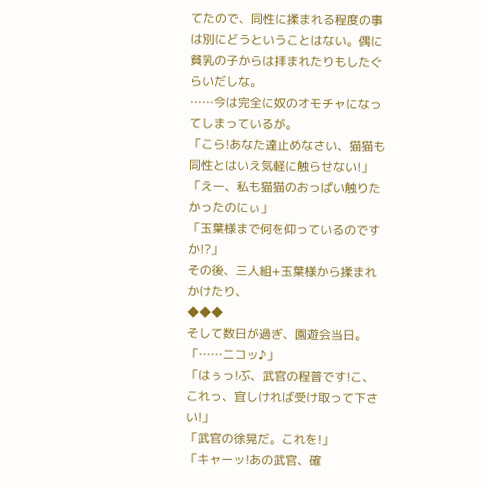てたので、同性に揉まれる程度の事は別にどうということはない。偶に貧乳の子からは拝まれたりもしたぐらいだしな。
……今は完全に奴のオモチャになってしまっているが。
「こら!あなた達止めなさい、猫猫も同性とはいえ気軽に触らせない!」
「えー、私も猫猫のおっぱい触りたかったのにぃ」
「玉葉様まで何を仰っているのですか!?」
その後、三人組+玉葉様から揉まれかけたり、
◆◆◆
そして数日が過ぎ、園遊会当日。
「……ニコッ♪」
「はぅっ!ぶ、武官の程普です!こ、これっ、宜しければ受け取って下さい!」
「武官の徐晃だ。これを!」
「キャーッ!あの武官、確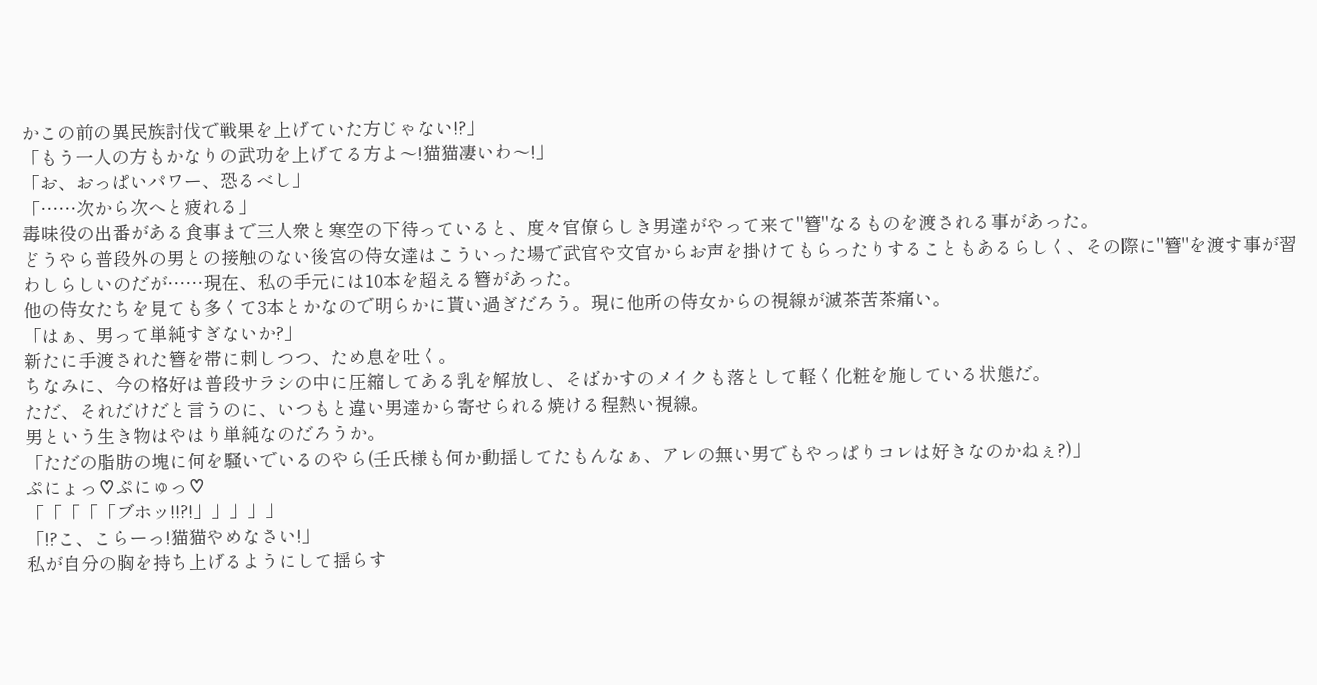かこの前の異民族討伐で戦果を上げていた方じゃない!?」
「もう一人の方もかなりの武功を上げてる方よ〜!猫猫凄いわ〜!」
「お、おっぱいパワー、恐るべし」
「……次から次へと疲れる」
毒味役の出番がある食事まで三人衆と寒空の下待っていると、度々官僚らしき男達がやって来て"簪"なるものを渡される事があった。
どうやら普段外の男との接触のない後宮の侍女達はこういった場で武官や文官からお声を掛けてもらったりすることもあるらしく、その際に"簪"を渡す事が習わしらしいのだが……現在、私の手元には10本を超える簪があった。
他の侍女たちを見ても多くて3本とかなので明らかに貰い過ぎだろう。現に他所の侍女からの視線が滅茶苦茶痛い。
「はぁ、男って単純すぎないか?」
新たに手渡された簪を帯に刺しつつ、ため息を吐く。
ちなみに、今の格好は普段サラシの中に圧縮してある乳を解放し、そばかすのメイクも落として軽く化粧を施している状態だ。
ただ、それだけだと言うのに、いつもと違い男達から寄せられる焼ける程熱い視線。
男という生き物はやはり単純なのだろうか。
「ただの脂肪の塊に何を騒いでいるのやら(壬氏様も何か動揺してたもんなぁ、アレの無い男でもやっぱりコレは好きなのかねぇ?)」
ぷにょっ♡ぷにゅっ♡
「「「「「ブホッ!!?!」」」」」
「!?こ、こらーっ!猫猫やめなさい!」
私が自分の胸を持ち上げるようにして揺らす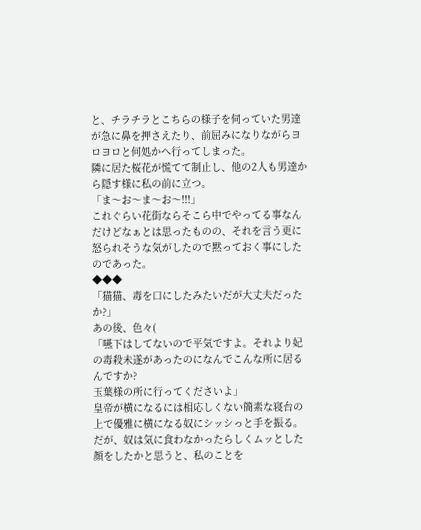と、チラチラとこちらの様子を伺っていた男達が急に鼻を押さえたり、前屈みになりながらヨロヨロと何処かへ行ってしまった。
隣に居た桜花が慌てて制止し、他の2人も男達から隠す様に私の前に立つ。
「ま〜お〜ま〜お〜!!!」
これぐらい花街ならそこら中でやってる事なんだけどなぁとは思ったものの、それを言う更に怒られそうな気がしたので黙っておく事にしたのであった。
◆◆◆
「猫猫、毒を口にしたみたいだが大丈夫だったか?」
あの後、色々(
「嚥下はしてないので平気ですよ。それより妃の毒殺未遂があったのになんでこんな所に居るんですか?
玉葉様の所に行ってくださいよ」
皇帝が横になるには相応しくない簡素な寝台の上で優雅に横になる奴にシッシっと手を振る。 だが、奴は気に食わなかったらしくムッとした顔をしたかと思うと、私のことを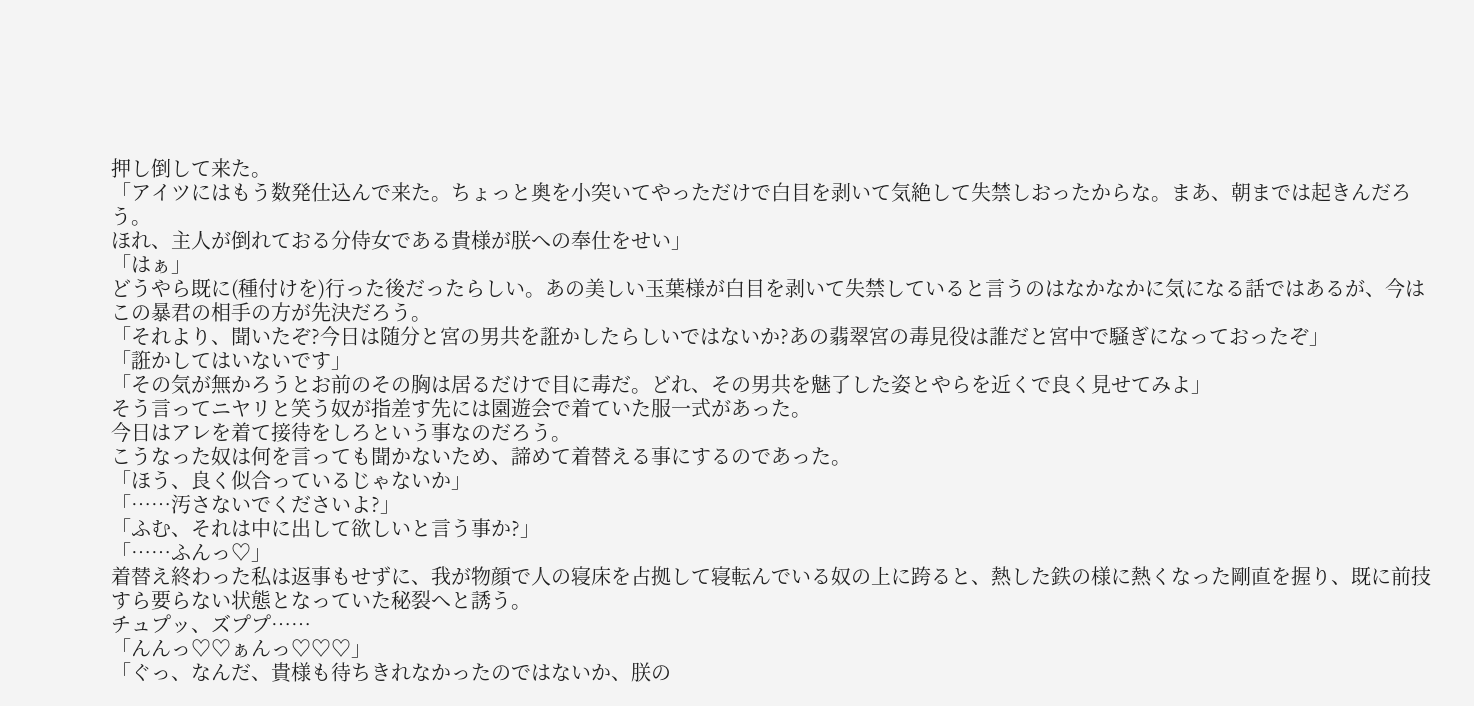押し倒して来た。
「アイツにはもう数発仕込んで来た。ちょっと奥を小突いてやっただけで白目を剥いて気絶して失禁しおったからな。まあ、朝までは起きんだろう。
ほれ、主人が倒れておる分侍女である貴様が朕への奉仕をせい」
「はぁ」
どうやら既に(種付けを)行った後だったらしい。あの美しい玉葉様が白目を剥いて失禁していると言うのはなかなかに気になる話ではあるが、今はこの暴君の相手の方が先決だろう。
「それより、聞いたぞ?今日は随分と宮の男共を誑かしたらしいではないか?あの翡翠宮の毒見役は誰だと宮中で騒ぎになっておったぞ」
「誑かしてはいないです」
「その気が無かろうとお前のその胸は居るだけで目に毒だ。どれ、その男共を魅了した姿とやらを近くで良く見せてみよ」
そう言ってニヤリと笑う奴が指差す先には園遊会で着ていた服一式があった。
今日はアレを着て接待をしろという事なのだろう。
こうなった奴は何を言っても聞かないため、諦めて着替える事にするのであった。
「ほう、良く似合っているじゃないか」
「……汚さないでくださいよ?」
「ふむ、それは中に出して欲しいと言う事か?」
「……ふんっ♡」
着替え終わった私は返事もせずに、我が物顔で人の寝床を占拠して寝転んでいる奴の上に跨ると、熱した鉄の様に熱くなった剛直を握り、既に前技すら要らない状態となっていた秘裂へと誘う。
チュプッ、ズププ……
「んんっ♡♡ぁんっ♡♡♡」
「ぐっ、なんだ、貴様も待ちきれなかったのではないか、朕の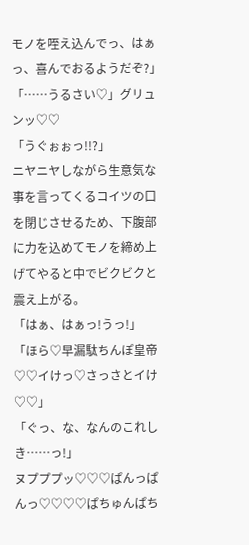モノを咥え込んでっ、はぁっ、喜んでおるようだぞ?」
「……うるさい♡」グリュンッ♡♡
「うぐぉぉっ!!?」
ニヤニヤしながら生意気な事を言ってくるコイツの口を閉じさせるため、下腹部に力を込めてモノを締め上げてやると中でビクビクと震え上がる。
「はぁ、はぁっ!うっ!」
「ほら♡早漏駄ちんぽ皇帝♡♡イけっ♡さっさとイけ♡♡」
「ぐっ、な、なんのこれしき……っ!」
ヌプププッ♡♡♡ぱんっぱんっ♡♡♡♡ぱちゅんぱち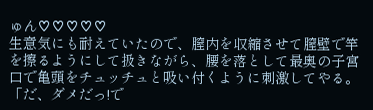ゅん♡♡♡♡♡
生意気にも耐えていたので、膣内を収縮させて膣壁で竿を擦るようにして扱きながら、腰を落として最奥の子宮口で亀頭をチュッチュと吸い付くように刺激してやる。
「だ、ダメだっ!で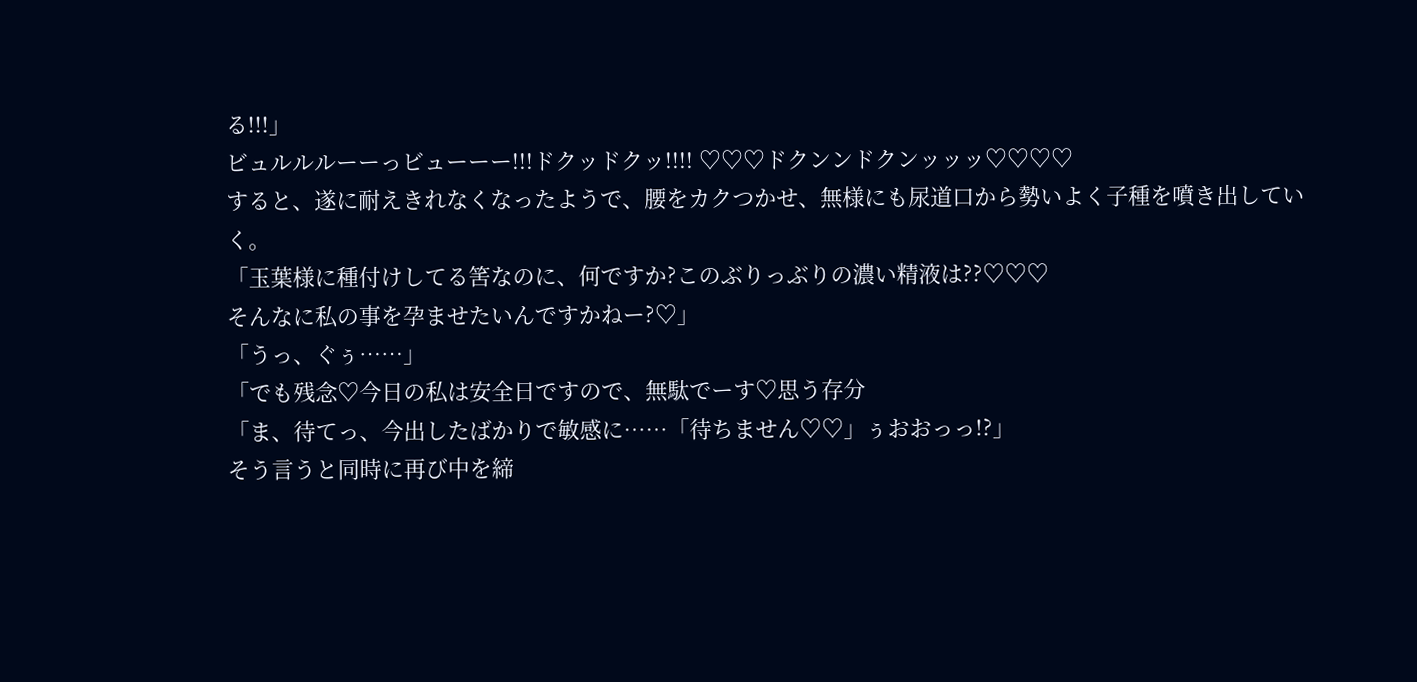る!!!」
ビュルルルーーっビューーー!!!ドクッドクッ!!!! ♡♡♡ドクンンドクンッッッ♡♡♡♡
すると、遂に耐えきれなくなったようで、腰をカクつかせ、無様にも尿道口から勢いよく子種を噴き出していく。
「玉葉様に種付けしてる筈なのに、何ですか?このぶりっぶりの濃い精液は??♡♡♡
そんなに私の事を孕ませたいんですかねー?♡」
「うっ、ぐぅ……」
「でも残念♡今日の私は安全日ですので、無駄でーす♡思う存分
「ま、待てっ、今出したばかりで敏感に……「待ちません♡♡」ぅおおっっ!?」
そう言うと同時に再び中を締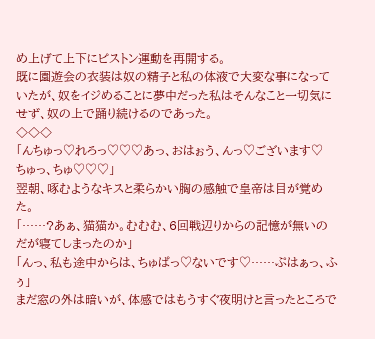め上げて上下にピストン運動を再開する。
既に園遊会の衣装は奴の精子と私の体液で大変な事になっていたが、奴をイジめることに夢中だった私はそんなこと一切気にせず、奴の上で踊り続けるのであった。
◇◇◇
「んちゅっ♡れろっ♡♡♡あっ、おはぉう、んっ♡ございます♡
ちゅっ、ちゅ♡♡♡」
翌朝、啄むようなキスと柔らかい胸の感触で皇帝は目が覚めた。
「……?あぁ、猫猫か。むむむ、6回戦辺りからの記憶が無いのだが寝てしまったのか」
「んっ、私も途中からは、ちゅぱっ♡ないです♡……ぷはぁっ、ふぅ」
まだ窓の外は暗いが、体感ではもうすぐ夜明けと言ったところで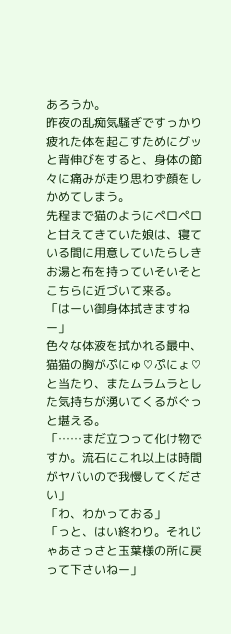あろうか。
昨夜の乱痴気騒ぎですっかり疲れた体を起こすためにグッと背伸びをすると、身体の節々に痛みが走り思わず顔をしかめてしまう。
先程まで猫のようにペロペロと甘えてきていた娘は、寝ている間に用意していたらしきお湯と布を持っていそいそとこちらに近づいて来る。
「はーい御身体拭きますねー」
色々な体液を拭かれる最中、猫猫の胸がぷにゅ♡ぷにょ♡と当たり、またムラムラとした気持ちが湧いてくるがぐっと堪える。
「……まだ立つって化け物ですか。流石にこれ以上は時間がヤバいので我慢してください」
「わ、わかっておる」
「っと、はい終わり。それじゃあさっさと玉葉様の所に戻って下さいねー」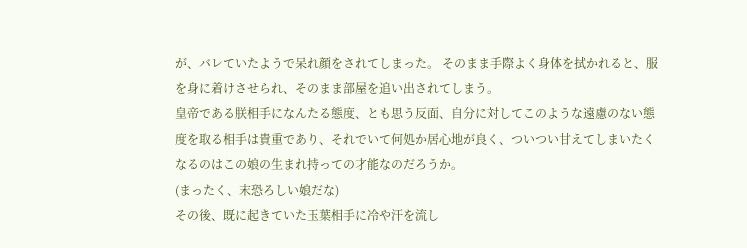が、バレていたようで呆れ顔をされてしまった。 そのまま手際よく身体を拭かれると、服を身に着けさせられ、そのまま部屋を追い出されてしまう。
皇帝である朕相手になんたる態度、とも思う反面、自分に対してこのような遠慮のない態度を取る相手は貴重であり、それでいて何処か居心地が良く、ついつい甘えてしまいたくなるのはこの娘の生まれ持っての才能なのだろうか。
(まったく、末恐ろしい娘だな)
その後、既に起きていた玉葉相手に冷や汗を流し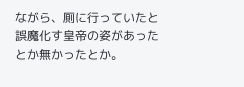ながら、厠に行っていたと誤魔化す皇帝の姿があったとか無かったとか。